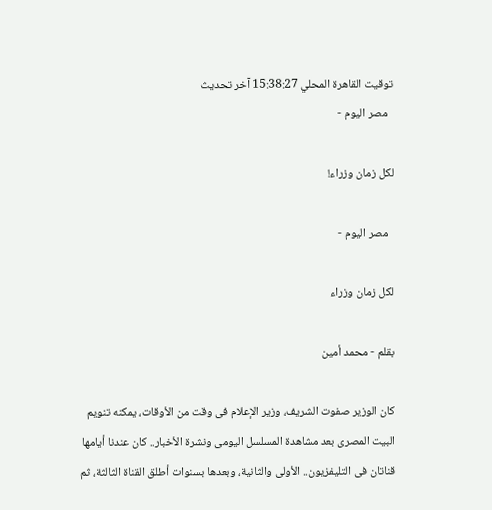توقيت القاهرة المحلي 15:38:27 آخر تحديث
  مصر اليوم -

لكل زمان وزراء!

  مصر اليوم -

لكل زمان وزراء

بقلم - محمد أمين

كان الوزير صفوت الشريف، وزير الإعلام فى وقت من الأوقات، يمكنه تنويم البيت المصرى بعد مشاهدة المسلسل اليومى ونشرة الأخبار.. كان عندنا أيامها قناتان فى التليفزيون.. الأولى والثانية، وبعدها بسنوات أطلق القناة الثالثة، ثم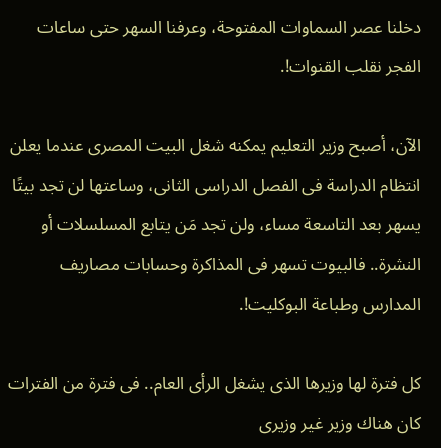دخلنا عصر السماوات المفتوحة، وعرفنا السهر حتى ساعات الفجر نقلب القنوات!.

الآن، أصبح وزير التعليم يمكنه شغل البيت المصرى عندما يعلن انتظام الدراسة فى الفصل الدراسى الثانى، وساعتها لن تجد بيتًا يسهر بعد التاسعة مساء، ولن تجد مَن يتابع المسلسلات أو النشرة.. فالبيوت تسهر فى المذاكرة وحسابات مصاريف المدارس وطباعة البوكليت!.

كل فترة لها وزيرها الذى يشغل الرأى العام.. فى فترة من الفترات كان هناك وزير غير وزيرى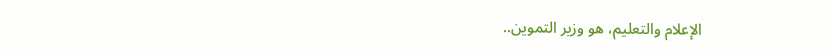الإعلام والتعليم، هو وزير التموين..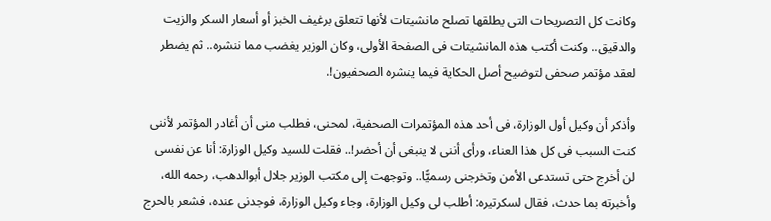وكانت كل التصريحات التى يطلقها تصلح مانشيتات لأنها تتعلق برغيف الخبز أو أسعار السكر والزيت والدقيق.. وكنت أكتب هذه المانشيتات فى الصفحة الأولى، وكان الوزير يغضب مما ننشره.. ثم يضطر لعقد مؤتمر صحفى لتوضيح أصل الحكاية فيما ينشره الصحفيون!.

وأذكر أن وكيل أول الوزارة، فى أحد هذه المؤتمرات الصحفية، لمحنى، فطلب منى أن أغادر المؤتمر لأننى كنت السبب فى كل هذا العناء، ورأى أننى لا ينبغى أن أحضر!.. فقلت للسيد وكيل الوزارة: أنا عن نفسى لن أخرج حتى تستدعى الأمن وتخرجنى رسميًّا.. وتوجهت إلى مكتب الوزير جلال أبوالدهب، رحمه الله، وأخبرته بما حدث، فقال لسكرتيره: أطلب لى وكيل الوزارة، وجاء وكيل الوزارة، فوجدنى عنده، فشعر بالحرج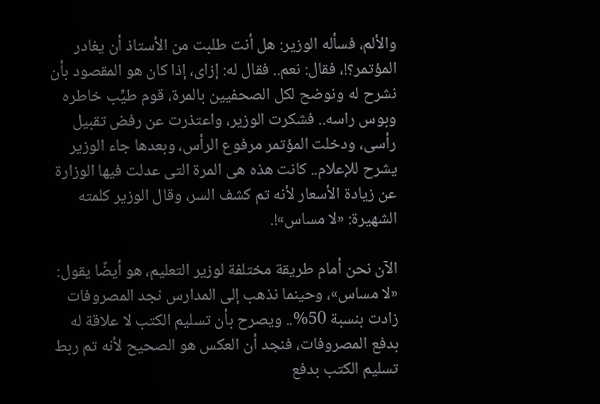والألم، فسأله الوزير: هل أنت طلبت من الأستاذ أن يغادر المؤتمر؟!، فقال: نعم.. فقال له: إزاى، إذا كان هو المقصود بأن نشرح له ونوضح لكل الصحفيين بالمرة، قوم طيِّب خاطره وبوس راسه.. فشكرت الوزير، واعتذرت عن رفض تقبيل رأسى، ودخلت المؤتمر مرفوع الرأس، وبعدها جاء الوزير يشرح للإعلام.. كانت هذه هى المرة التى عدلت فيها الوزارة عن زيادة الأسعار لأنه تم كشف السر، وقال الوزير كلمته الشهيرة: «لا مساس»!.

الآن نحن أمام طريقة مختلفة لوزير التعليم، هو أيضًا يقول: «لا مساس»، وحينما نذهب إلى المدارس نجد المصروفات زادت بنسبة 50%.. ويصرح بأن تسليم الكتب لا علاقة له بدفع المصروفات، فنجد أن العكس هو الصحيح لأنه تم ربط تسليم الكتب بدفع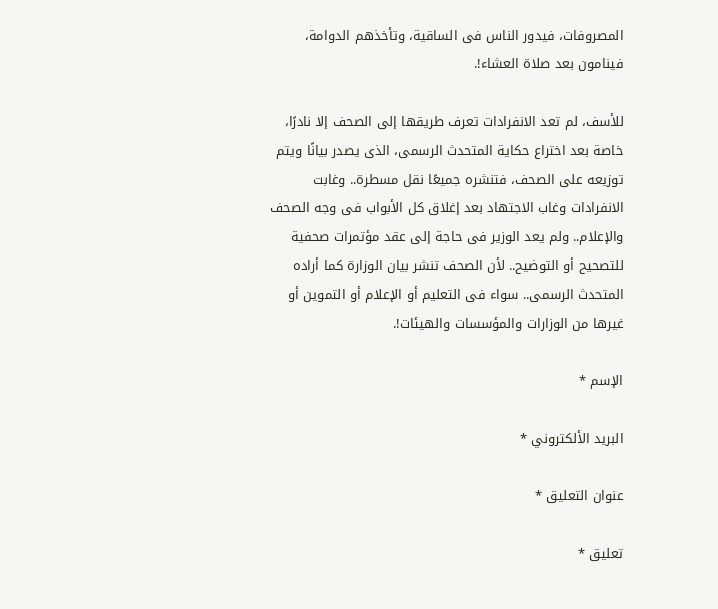المصروفات، فيدور الناس فى الساقية، وتأخذهم الدوامة، فينامون بعد صلاة العشاء!.

للأسف، لم تعد الانفرادات تعرف طريقها إلى الصحف إلا نادرًا، خاصة بعد اختراع حكاية المتحدث الرسمى، الذى يصدر بيانًا ويتم توزيعه على الصحف، فتنشره جميعًا نقل مسطرة.. وغابت الانفرادات وغاب الاجتهاد بعد إغلاق كل الأبواب فى وجه الصحف والإعلام.. ولم يعد الوزير فى حاجة إلى عقد مؤتمرات صحفية للتصحيح أو التوضيح.. لأن الصحف تنشر بيان الوزارة كما أراده المتحدث الرسمى.. سواء فى التعليم أو الإعلام أو التموين أو غيرها من الوزارات والمؤسسات والهيئات!.

الإسم *

البريد الألكتروني *

عنوان التعليق *

تعليق *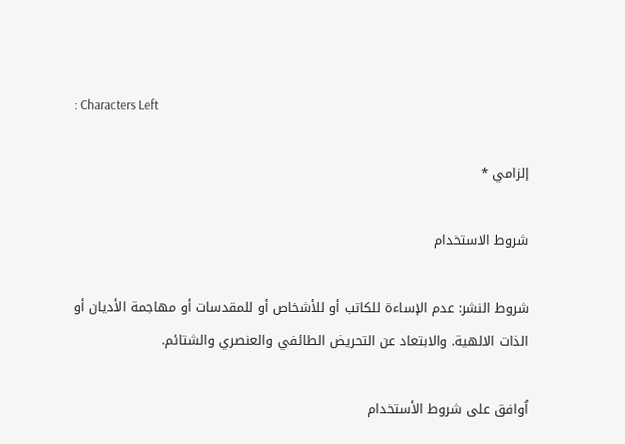: Characters Left

إلزامي *

شروط الاستخدام

شروط النشر: عدم الإساءة للكاتب أو للأشخاص أو للمقدسات أو مهاجمة الأديان أو الذات الالهية. والابتعاد عن التحريض الطائفي والعنصري والشتائم.

اُوافق على شروط الأستخدام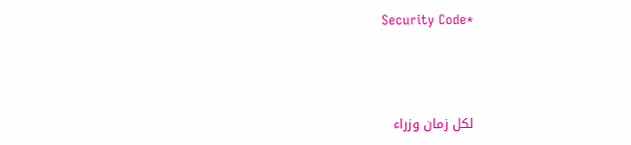Security Code*



لكل زمان وزراء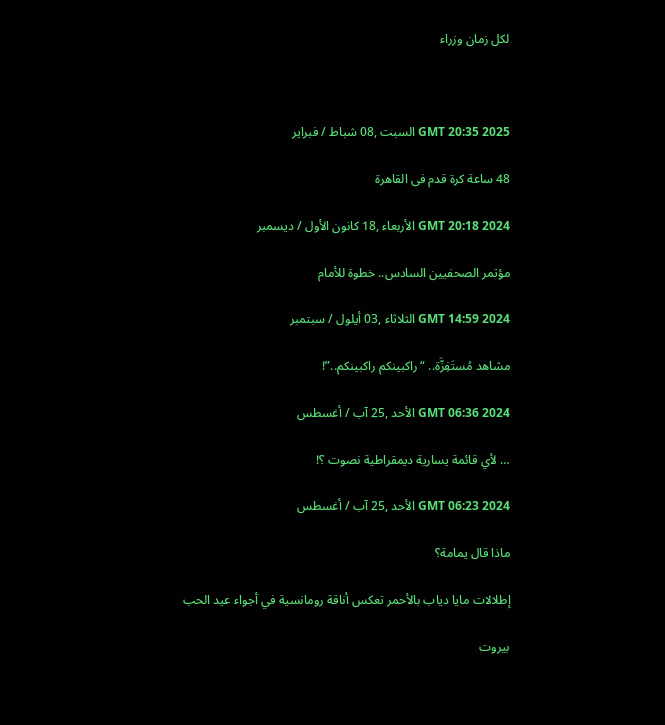لكل زمان وزراء



GMT 20:35 2025 السبت ,08 شباط / فبراير

48 ساعة كرة قدم فى القاهرة

GMT 20:18 2024 الأربعاء ,18 كانون الأول / ديسمبر

مؤتمر الصحفيين السادس.. خطوة للأمام

GMT 14:59 2024 الثلاثاء ,03 أيلول / سبتمبر

مشاهد مُستَفِزَّة.. “راكبينكم راكبينكم..”!

GMT 06:36 2024 الأحد ,25 آب / أغسطس

… لأي قائمة يسارية ديمقراطية نصوت ؟!

GMT 06:23 2024 الأحد ,25 آب / أغسطس

ماذا قال يمامة؟

إطلالات مايا دياب بالأحمر تعكس أناقة رومانسية في أجواء عيد الحب

بيروت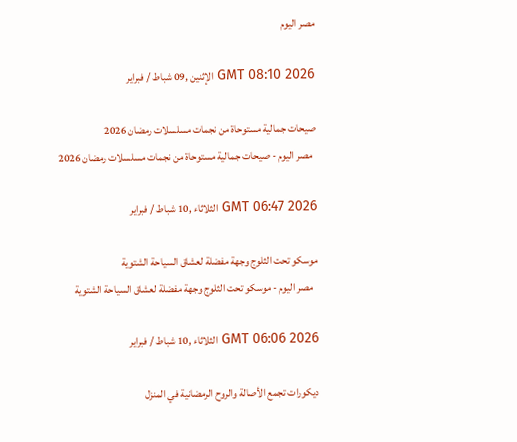مصر اليوم

GMT 08:10 2026 الإثنين ,09 شباط / فبراير

صيحات جمالية مستوحاة من نجمات مسلسلات رمضان 2026
  مصر اليوم - صيحات جمالية مستوحاة من نجمات مسلسلات رمضان 2026

GMT 06:47 2026 الثلاثاء ,10 شباط / فبراير

موسكو تحت الثلوج وجهة مفضلة لعشاق السياحة الشتوية
  مصر اليوم - موسكو تحت الثلوج وجهة مفضلة لعشاق السياحة الشتوية

GMT 06:06 2026 الثلاثاء ,10 شباط / فبراير

ديكورات تجمع الأصالة والروح الرمضانية في المنزل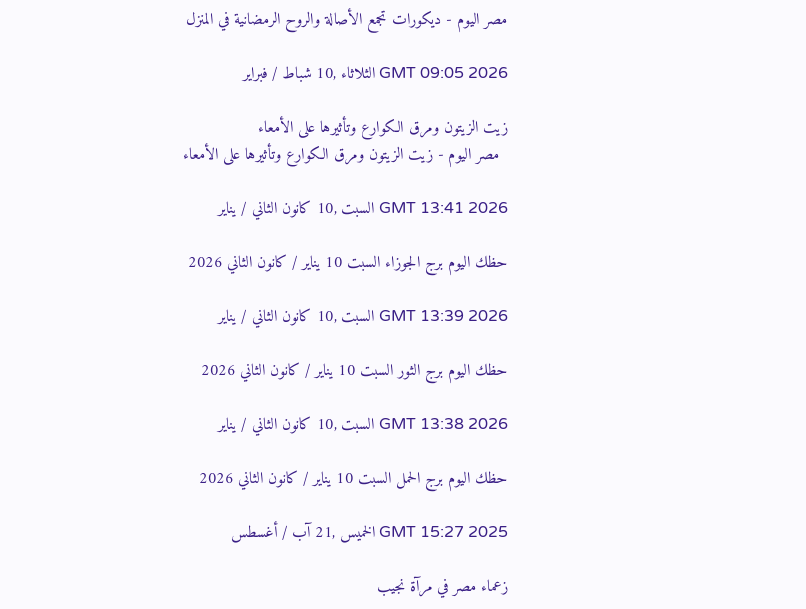مصر اليوم - ديكورات تجمع الأصالة والروح الرمضانية في المنزل

GMT 09:05 2026 الثلاثاء ,10 شباط / فبراير

زيت الزيتون ومرق الكوارع وتأثيرها على الأمعاء
  مصر اليوم - زيت الزيتون ومرق الكوارع وتأثيرها على الأمعاء

GMT 13:41 2026 السبت ,10 كانون الثاني / يناير

حظك اليوم برج الجوزاء السبت 10 يناير / كانون الثاني 2026

GMT 13:39 2026 السبت ,10 كانون الثاني / يناير

حظك اليوم برج الثور السبت 10 يناير / كانون الثاني 2026

GMT 13:38 2026 السبت ,10 كانون الثاني / يناير

حظك اليوم برج الحمل السبت 10 يناير / كانون الثاني 2026

GMT 15:27 2025 الخميس ,21 آب / أغسطس

زعماء مصر في مرآة نجيب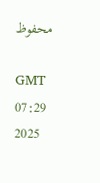محفوظ

GMT 07:29 2025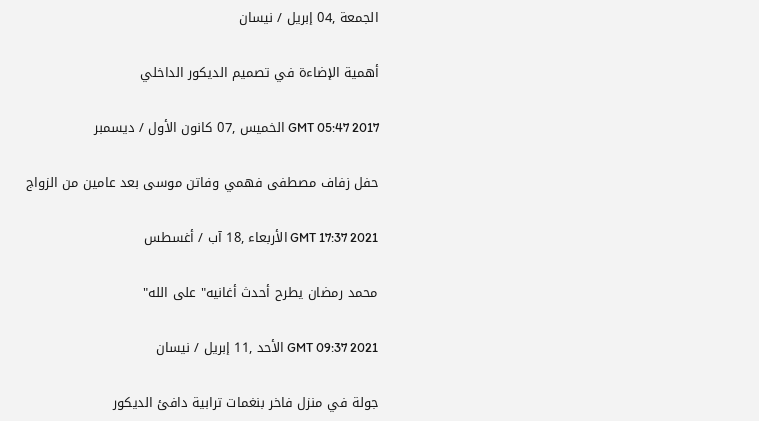الجمعة ,04 إبريل / نيسان

أهمية الإضاءة في تصميم الديكور الداخلي

GMT 05:47 2017 الخميس ,07 كانون الأول / ديسمبر

حفل زفاف مصطفى فهمي وفاتن موسى بعد عامين من الزواج

GMT 17:37 2021 الأربعاء ,18 آب / أغسطس

محمد رمضان يطرح أحدث أغانيه" على الله"

GMT 09:37 2021 الأحد ,11 إبريل / نيسان

جولة في منزل فاخر بنغمات ترابية دافئ الديكور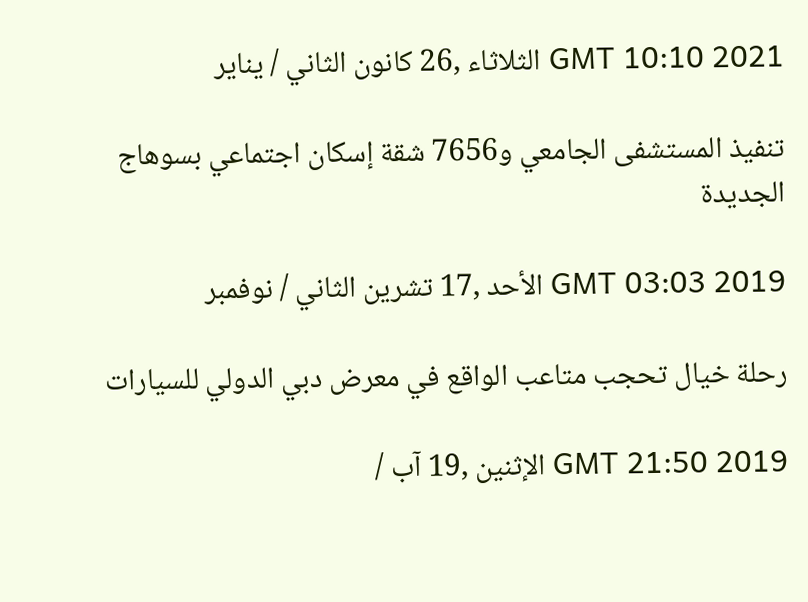GMT 10:10 2021 الثلاثاء ,26 كانون الثاني / يناير

تنفيذ المستشفى الجامعي و7656 شقة إسكان اجتماعي بسوهاج الجديدة

GMT 03:03 2019 الأحد ,17 تشرين الثاني / نوفمبر

رحلة خيال تحجب متاعب الواقع في معرض دبي الدولي للسيارات

GMT 21:50 2019 الإثنين ,19 آب /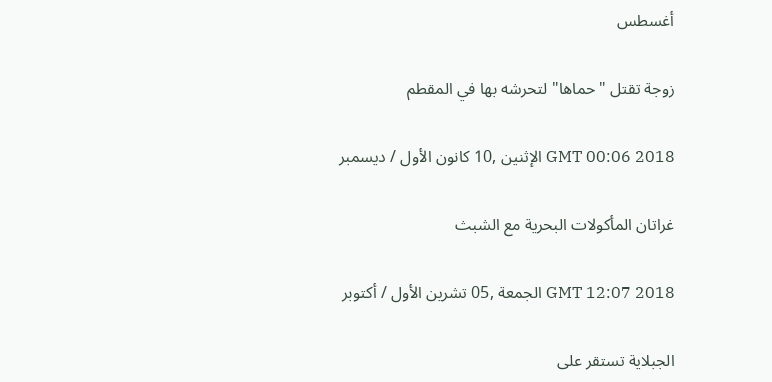أغسطس

زوجة تقتل "حماها" لتحرشه بها في المقطم

GMT 00:06 2018 الإثنين ,10 كانون الأول / ديسمبر

غراتان المأكولات البحرية مع الشبث

GMT 12:07 2018 الجمعة ,05 تشرين الأول / أكتوبر

الجبلاية تستقر على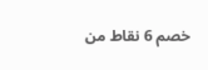خصم 6 نقاط من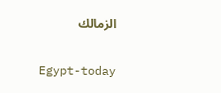الزمالك

Egypt-today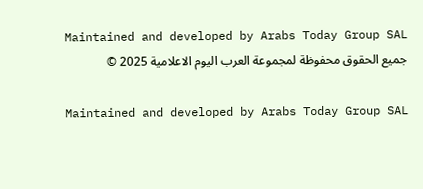Maintained and developed by Arabs Today Group SAL
جميع الحقوق محفوظة لمجموعة العرب اليوم الاعلامية 2025 ©

Maintained and developed by Arabs Today Group SAL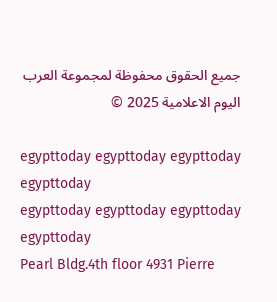جميع الحقوق محفوظة لمجموعة العرب اليوم الاعلامية 2025 ©

egypttoday egypttoday egypttoday egypttoday
egypttoday egypttoday egypttoday
egypttoday
Pearl Bldg.4th floor 4931 Pierre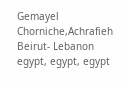Gemayel Chorniche,Achrafieh Beirut- Lebanon
egypt, egypt, egypt